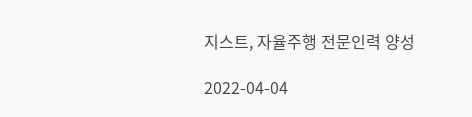지스트, 자율주행 전문인력 양성

2022-04-04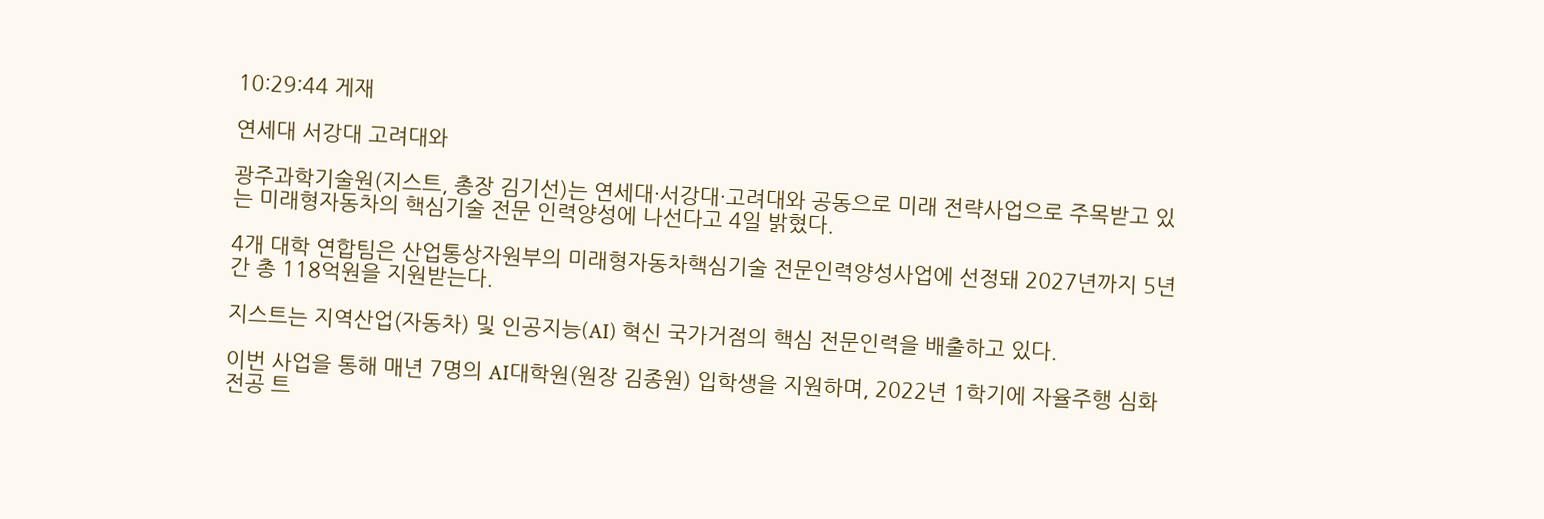10:29:44 게재

연세대 서강대 고려대와

광주과학기술원(지스트, 총장 김기선)는 연세대·서강대·고려대와 공동으로 미래 전략사업으로 주목받고 있는 미래형자동차의 핵심기술 전문 인력양성에 나선다고 4일 밝혔다.

4개 대학 연합팀은 산업통상자원부의 미래형자동차핵심기술 전문인력양성사업에 선정돼 2027년까지 5년간 총 118억원을 지원받는다.

지스트는 지역산업(자동차) 및 인공지능(AI) 혁신 국가거점의 핵심 전문인력을 배출하고 있다.

이번 사업을 통해 매년 7명의 AI대학원(원장 김종원) 입학생을 지원하며, 2022년 1학기에 자율주행 심화 전공 트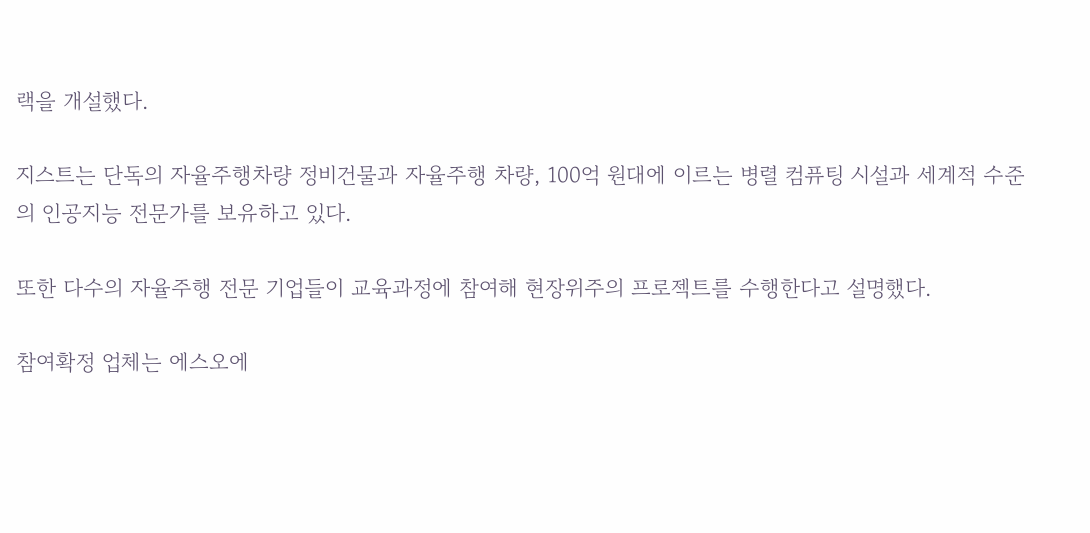랙을 개설했다.

지스트는 단독의 자율주행차량 정비건물과 자율주행 차량, 100억 원대에 이르는 병렬 컴퓨팅 시설과 세계적 수준의 인공지능 전문가를 보유하고 있다.

또한 다수의 자율주행 전문 기업들이 교육과정에 참여해 현장위주의 프로젝트를 수행한다고 설명했다.

참여확정 업체는 에스오에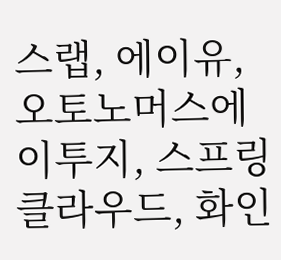스랩, 에이유, 오토노머스에이투지, 스프링클라우드, 화인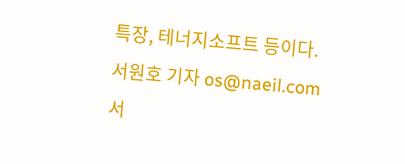특장, 테너지소프트 등이다.
서원호 기자 os@naeil.com
서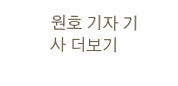원호 기자 기사 더보기